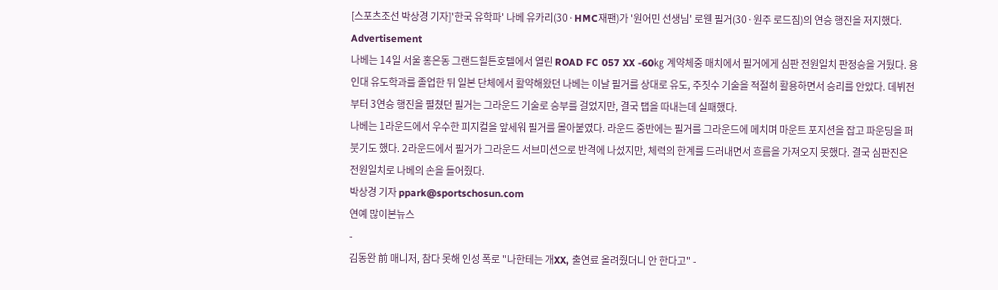[스포츠조선 박상경 기자]'한국 유학파' 나베 유카리(30·HMC재팬)가 '원어민 선생님' 로웬 필거(30·원주 로드짐)의 연승 행진을 저지했다.
Advertisement
나베는 14일 서울 홍은동 그랜드힐튼호텔에서 열린 ROAD FC 057 XX -60㎏ 계약체중 매치에서 필거에게 심판 전원일치 판정승을 거뒀다. 용인대 유도학과를 졸업한 뒤 일본 단체에서 활약해왔던 나베는 이날 필거를 상대로 유도, 주짓수 기술을 적절히 활용하면서 승리를 안았다. 데뷔전부터 3연승 행진을 펼쳤던 필거는 그라운드 기술로 승부를 걸었지만, 결국 탭을 따내는데 실패했다.
나베는 1라운드에서 우수한 피지컬을 앞세워 필거를 몰아붙였다. 라운드 중반에는 필거를 그라운드에 메치며 마운트 포지션을 잡고 파운딩을 퍼붓기도 했다. 2라운드에서 필거가 그라운드 서브미션으로 반격에 나섰지만, 체력의 한계를 드러내면서 흐름을 가져오지 못했다. 결국 심판진은 전원일치로 나베의 손을 들어줬다.
박상경 기자 ppark@sportschosun.com
연예 많이본뉴스
-
김동완 前 매니저, 참다 못해 인성 폭로 "나한테는 개XX, 출연료 올려줬더니 안 한다고" -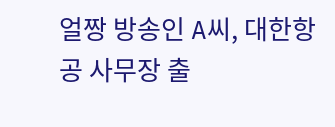얼짱 방송인 A씨, 대한항공 사무장 출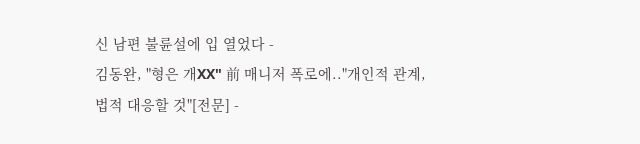신 남편 불륜설에 입 열었다 -
김동완, "형은 개XX" 前 매니저 폭로에.."개인적 관계, 법적 대응할 것"[전문] -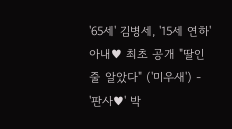'65세' 김병세, '15세 연하' 아내♥ 최초 공개 "딸인 줄 알았다" ('미우새') -
'판사♥' 박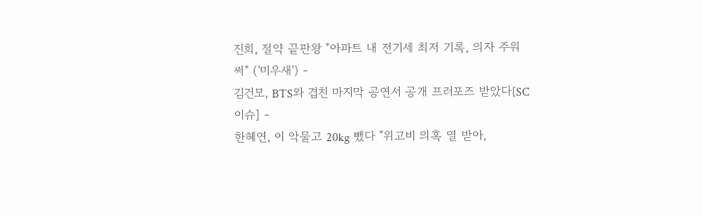진희, 절약 끝판왕 "아파트 내 전기세 최저 기록, 의자 주워 써" ('미우새') -
김건모, BTS와 겹친 마지막 공연서 공개 프러포즈 받았다[SC이슈] -
한혜연, 이 악물고 20kg 뺐다 "위고비 의혹 열 받아,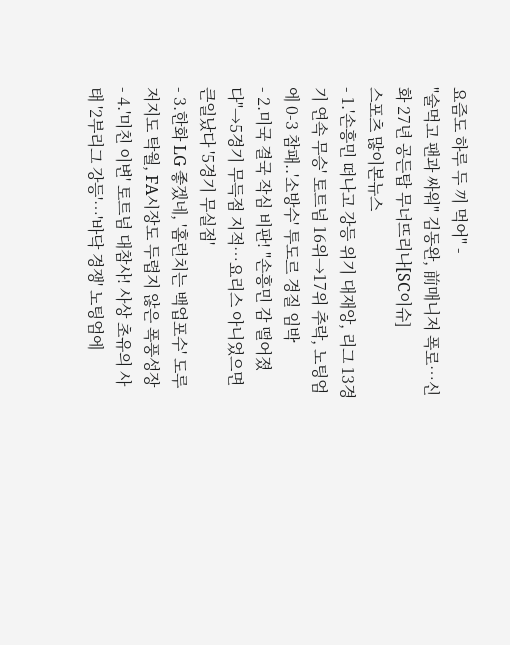요즘도 하루 두 끼 먹어" -
"술먹고 팬과 싸워" 김동완, 前매니저 폭로…신화 27년 공든탑 무너뜨리나[SC이슈]
스포츠 많이본뉴스
- 1.'손흥민 떠나고 강등 위기 대재앙, 리그 13경기 연속 무승' 토트넘 16위→17위 추락, 노팅엄에 0-3 참패..'소방수' 투도르 경질 임박
- 2.미국 결국 작심 비판! "손흥민 감 떨어졌다"→5경기 무득점 지적…요리스 아니었으면 큰일났다 '5경기 무실점'
- 3.한화 LG 좋겠네, '홈런치는 백업포수' 도루 저지도 탁월, FA시장도 두렵지 않은 폭풍성장
- 4.'미친 이변' 토트넘 대참사! 사상 초유의 사태 '2부리그 강등'…'바닥 경쟁' 노팅엄에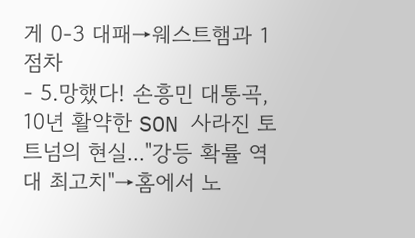게 0-3 대패→웨스트햄과 1점차
- 5.망했다! 손흥민 대통곡, 10년 활약한 SON 사라진 토트넘의 현실..."강등 확률 역대 최고치"→홈에서 노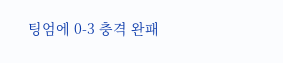팅엄에 0-3 충격 완패